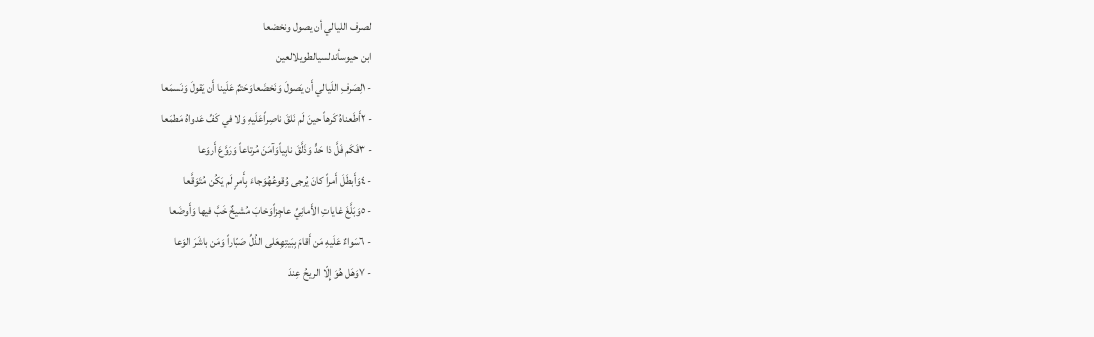لصرف الليالي أن يصول ونخضعا
ابن حيوسأندلسيالطويلالعين
- ١لِصَرفِ اللَيالي أَن يَصولَ وَنَخضَعاوَحَتمٌ عَلَينا أَن يَقولَ وَنَسمَعا
- ٢أَطَعناهُ كَرهاً حينَ لَم نَلقَ ناصِراًعَلَيهِ وَلا في كَفِّ عَدواهُ مَطمَعا
- ٣فَكَم فَلَّ ذا حَدٍّ وَذَلَّقَ نابِياًوَآمَنَ مُرتاعاً وَرَوَّعَ أَروَعا
- ٤وَأَبطَلَ أَمراً كانَ يُرجى وُقوعُهُوَجاءَ بِأَمرٍ لَم يَكُن مُتَوَقَّعا
- ٥وَبَلَّغَ غاياتِ الأَمانِيِّ عاجِزاًوَخابَ مُشيخٌ خَبَّ فيها وَأَوضَعا
- ٦سَواءٌ عَلَيهِ مَن أَقامَ بِبَيتِهِعَلى الذُلِّ صَبّاراً وَمَن باشَرَ الوَعا
- ٧وَهَل هُوَ إِلّا الريحُ عِندَ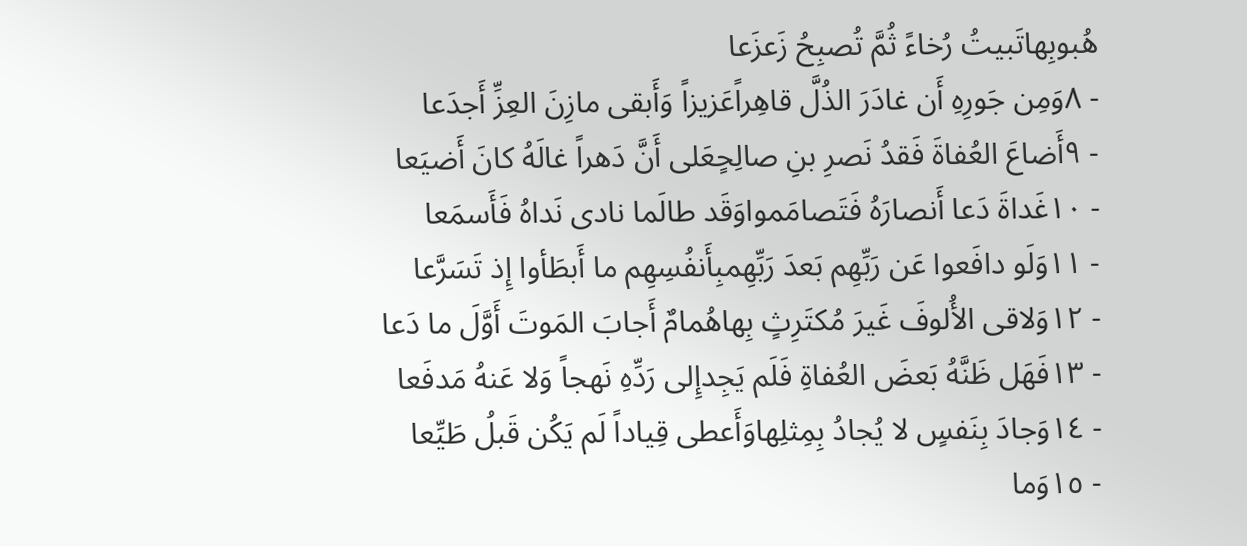هُبوبِهاتَبيتُ رُخاءً ثُمَّ تُصبِحُ زَعزَعا
- ٨وَمِن جَورِهِ أَن غادَرَ الذُلَّ قاهِراًعَزيزاً وَأَبقى مازِنَ العِزِّ أَجدَعا
- ٩أَضاعَ العُفاةَ فَقدُ نَصرِ بنِ صالِحٍعَلى أَنَّ دَهراً غالَهُ كانَ أَضيَعا
- ١٠غَداةَ دَعا أَنصارَهُ فَتَصامَمواوَقَد طالَما نادى نَداهُ فَأَسمَعا
- ١١وَلَو دافَعوا عَن رَبِّهِم بَعدَ رَبِّهِمبِأَنفُسِهِم ما أَبطَأوا إِذ تَسَرَّعا
- ١٢وَلاقى الأُلوفَ غَيرَ مُكتَرِثٍ بِهاهُمامٌ أَجابَ المَوتَ أَوَّلَ ما دَعا
- ١٣فَهَل ظَنَّهُ بَعضَ العُفاةِ فَلَم يَجِدإِلى رَدِّهِ نَهجاً وَلا عَنهُ مَدفَعا
- ١٤وَجادَ بِنَفسٍ لا يُجادُ بِمِثلِهاوَأَعطى قِياداً لَم يَكُن قَبلُ طَيِّعا
- ١٥وَما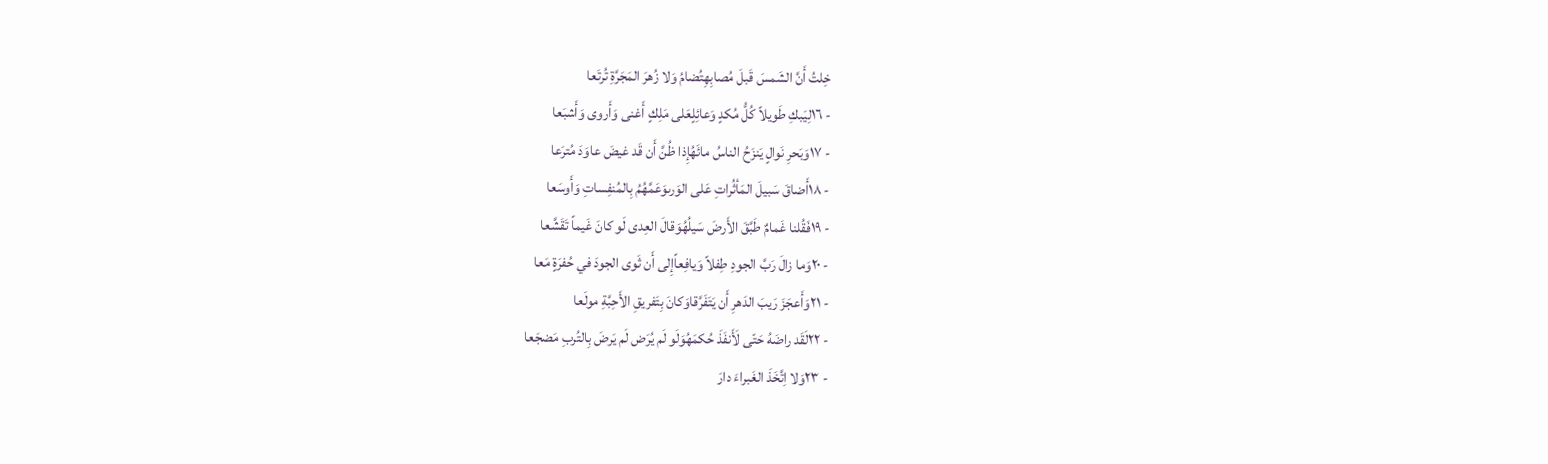خِلتُ أَنَّ الشَمسَ قَبلَ مُصابِهِتُضامُ وَلا زُهرَ المَجَرَّةِ تُرتَعا
- ١٦لِيَبكِ طَويلاً كُلُّ مُكدٍ وَعائِلٍعَلى مَلِكٍ أَغنى وَأَروى وَأَشبَعا
- ١٧وَبَحرِ نَوالٍ يَنزَحُ الناسُ مائَهُإِذا ظُنَّ أَن قَد غيضَ عاوَدَ مُترَعا
- ١٨أَضاقَ سَبيلَ المَأثُراتِ عَلى الوَرىوَعَمَّهُمُ بِالمُنفِساتِ وَأَوسَعا
- ١٩فَقُلنا غَمامٌ طَبَّقَ الأَرضَ سَيلُهُوَقالَ العِدى لَو كانَ غَيماً تَقَشَّعا
- ٢٠وَما زالَ رَبَّ الجودِ طِفلاً وَيافِعاًإِلى أَن ثَوى الجودَ في حُفرَةٍ مَعا
- ٢١وَأَعجَزَ رَيبَ الدَهرِ أَن يَتَفَرَّقاوَكانَ بِتَفريقِ الأَحِبَّةِ مولَعا
- ٢٢لَقَد راضَهُ حَتّى لَأَنفَذَ حُكمَهُوَلَو لَم يُرَض لَم يَرضَ بِالتُربِ مَضجَعا
- ٢٣وَلا اِتَّخَذَ الغَبراءَ دارَ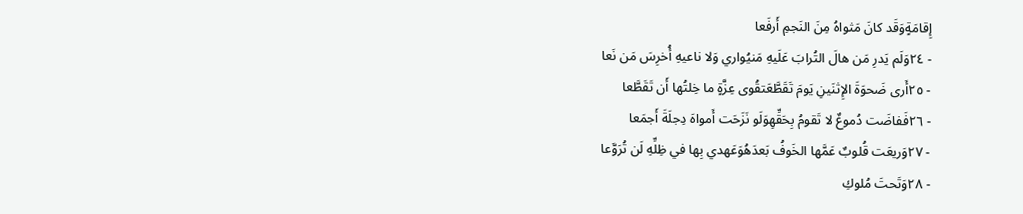إِقامَةٍوَقَد كانَ مَثواهُ مِنَ النَجمِ أَرفَعا
- ٢٤وَلَم يَدرِ مَن هالَ التُرابَ عَلَيهِ مَنيُواري وَلا ناعيهِ أُخرِسَ مَن نَعا
- ٢٥أَرى ضَحوَةَ الإِثنَينِ يَومَ تَقَطَّعَتقُوى عِزَّةٍ ما خِلتُها أَن تَقَطَّعا
- ٢٦فَفاضَت دُموعٌ لا تَقومُ بِحَقِّهِوَلَو نَزَحَت أَمواهَ دِجلَةَ أَجمَعا
- ٢٧وَريعَت قُلوبٌ عَمَّها الخَوفُ بَعدَهُوَعَهدي بِها في ظِلِّهِ لَن تُرَوَّعا
- ٢٨وَتَحتَ مُلوكِ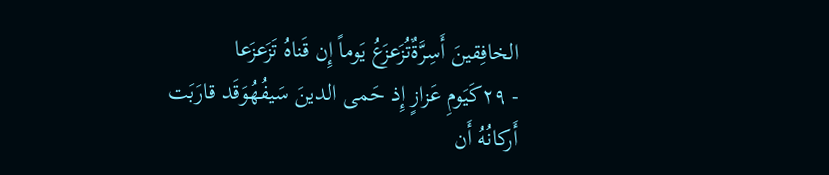الخافِقينَ أَسِرَّةٌتُزَعزَعُ يَوماً إِن قَناهُ تَزَعزَعا
- ٢٩كَيَومِ عَزازٍ إِذ حَمى الدينَ سَيفُهُوَقَد قارَبَت أَركانُهُ أَن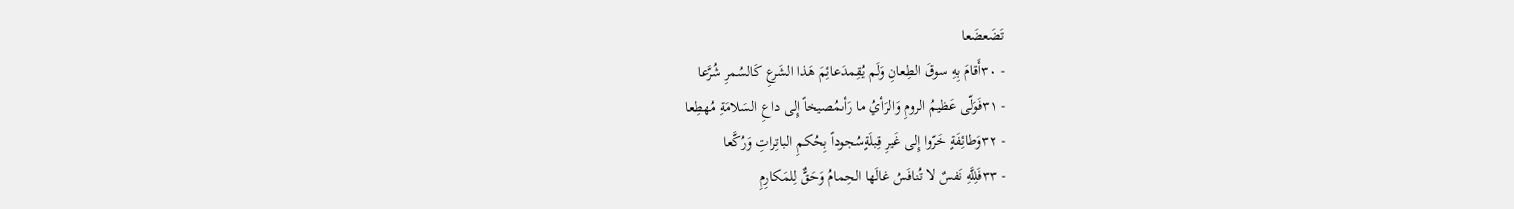تَضَعضَعا
- ٣٠أَقامَ بِهِ سوقَ الطِعانِ وَلَم يُقِمدَعائِمَ هَذا الشَرعِ كَالسُمرِ شُرَّعا
- ٣١فَوَلّى عَظيمُ الرومِ وَالرَأيُ ما رَأىمُصيخاً إِلى داعِ السَلامَةِ مُهطِعا
- ٣٢وَطائِفَةٍ خَرّوا إِلى غَيرِ قِبلَةٍسُجوداً بِحُكمِ الباتِراتِ وَرُكَّعا
- ٣٣فَلِلَّهِ نَفسٌ لا تُنافَسُ غالَها الحِمامُ وَحَقٌّ لِلمَكارِمِ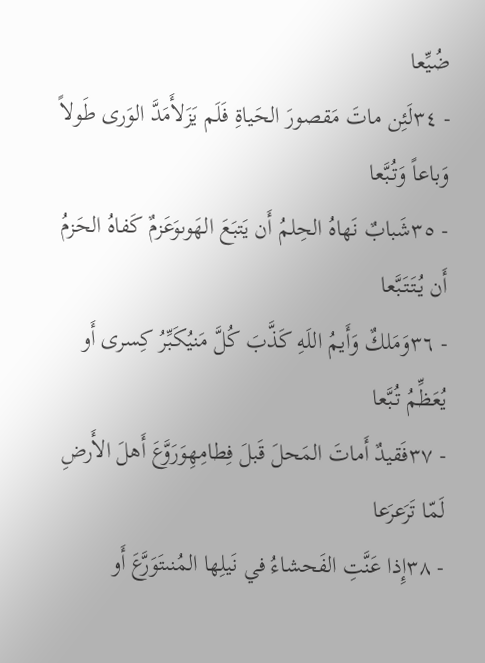ضُيِّعا
- ٣٤لَئِن ماتَ مَقصورَ الحَياةِ فَلَم يَزَلأَمَدَّ الوَرى طَولاً وَباعاً وَتُبَّعا
- ٣٥شَبابٌ نَهاهُ الحِلمُ أَن يَتبَعَ الهَوىوَعَزمٌ كَفاهُ الحَزمُ أَن يُتَتَبَّعا
- ٣٦وَمَلكٌ وَأَيمُ اللَهِ كَذَّبَ كُلَّ مَنيُكَبِّرُ كِسرى أَو يُعَظِّمُ تُبَّعا
- ٣٧فَقيدٌ أَماتَ المَحلَ قَبلَ فِطامِهِوَرَوَّعَ أَهلَ الأَرضِ لَمّا تَرَعرَعا
- ٣٨إِذا عَنَّتِ الفَحشاءُ في نَيلِها المُنىتَوَرَّعَ أَو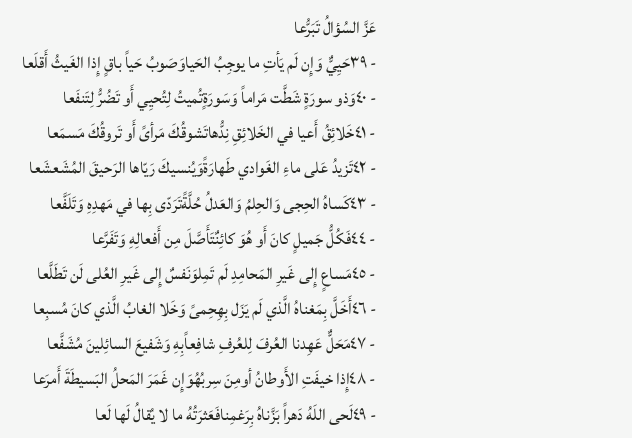عَزَّ السُؤالُ تَبَرُّعا
- ٣٩حَيِيٌّ وَإِن لَم يَأتِ ما يوجِبُ الحَياوَصَوبُ حَياً باقٍ إِذا الغَيثُ أَقلَعا
- ٤٠وَذو سورَةٍ شَطَّت مَراماً وَسَورَةٍتُميتُ لِتُحيِي أَو تَضُرُّ لِتَنفَعا
- ٤١خَلائِقُ أَعيا في الخَلائِقِ نِدُّهاتَشوقُكَ مَرأىً أَو تَروقُكَ مَسمَعا
- ٤٢تَزيدُ عَلى ماءِ الغَوادي طَهارَةًوَيُنسيكَ رَيّاها الرَحيقَ المُشَعشَعا
- ٤٣كَساهُ الحِجى وَالحِلمُ وَالعَدلُ حُلَّةًتَرَدّى بِها في مَهدِهِ وَتَلَفَّعا
- ٤٤فَكُلُّ جَميلٍ كانَ أَو هُوَ كائِنٌتَأَصَّلَ مِن أَفعالِهِ وَتَفَرَّعا
- ٤٥مَساعٍ إِلى غَيرِ المَحامِدِ لَم تَمِلوَنَفسٌ إِلى غَيرِ العُلى لَن تَطَلَّعا
- ٤٦أَخَلَّ بِمَغناهُ الَّذي لَم يَزَل بِهِحِمىً وَخَلا الغابُ الَّذي كانَ مُسبِعا
- ٤٧مَحَلٌّ عَهِدنا العُرفَ لِلعُرفِ شافِعاًبِهِ وَشَفيعَ السائِلينَ مُشَفَّعا
- ٤٨إِذا خيفَتِ الأَوطانُ أومِنَ سِربُهُوَإِن غَمَرَ المَحلُ البَسيطَةَ أَمرَعا
- ٤٩لَحى اللَهُ دَهراً بَزَّناهُ بِرَغمِنافَعَثرَتُهُ ما لا يُقالُ لَها لَعا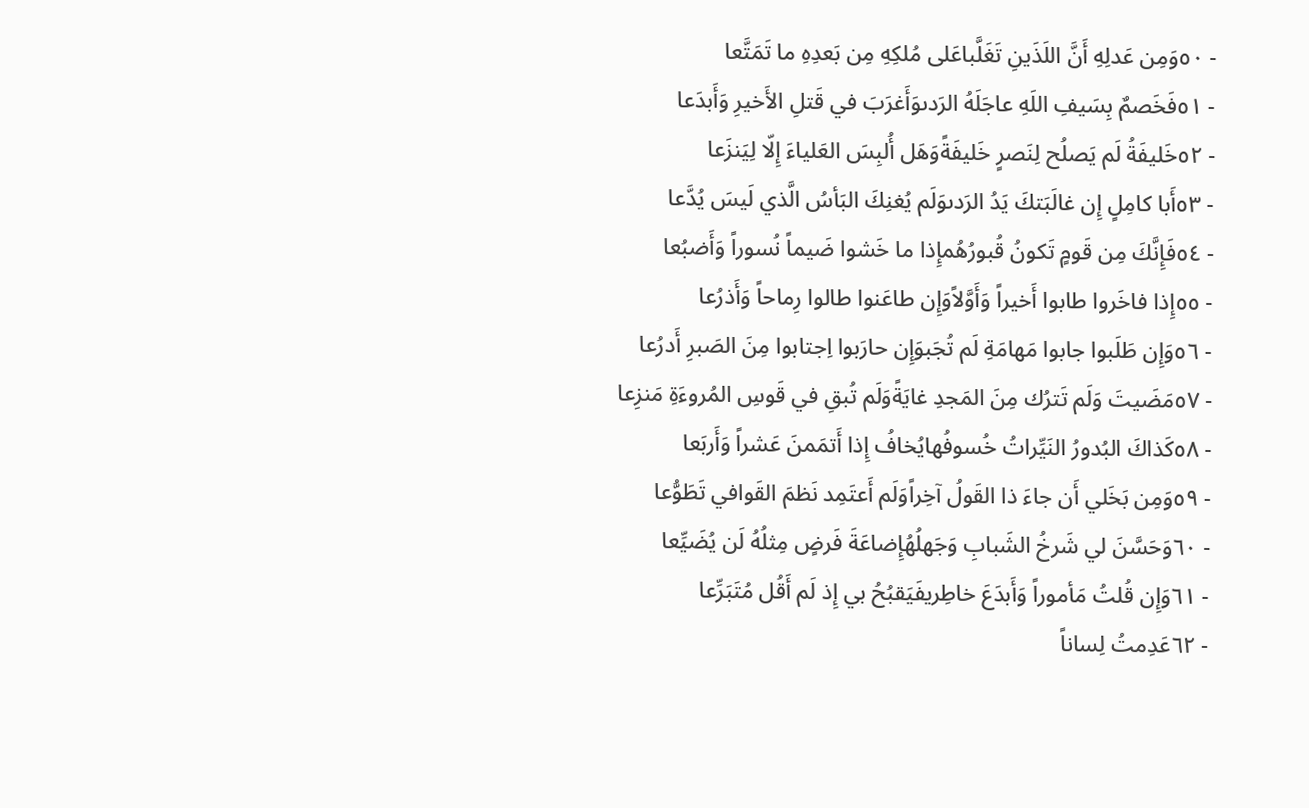- ٥٠وَمِن عَدلِهِ أَنَّ اللَذَينِ تَغَلَّباعَلى مُلكِهِ مِن بَعدِهِ ما تَمَتَّعا
- ٥١فَخَصمٌ بِسَيفِ اللَهِ عاجَلَهُ الرَدىوَأَغرَبَ في قَتلِ الأَخيرِ وَأَبدَعا
- ٥٢خَليفَةُ لَم يَصلُح لِنَصرٍ خَليفَةًوَهَل أُلبِسَ العَلياءَ إِلّا لِيَنزَعا
- ٥٣أَبا كامِلٍ إِن غالَبَتكَ يَدُ الرَدىوَلَم يُغنِكَ البَأسُ الَّذي لَيسَ يُدَّعا
- ٥٤فَإِنَّكَ مِن قَومٍ تَكونُ قُبورُهُمإِذا ما خَشوا ضَيماً نُسوراً وَأَضبُعا
- ٥٥إِذا فاخَروا طابوا أَخيراً وَأَوَّلاًوَإِن طاعَنوا طالوا رِماحاً وَأَذرُعا
- ٥٦وَإِن طَلَبوا جابوا مَهامَةِ لَم تُجَبوَإِن حارَبوا اِجتابوا مِنَ الصَبرِ أَدرُعا
- ٥٧مَضَيتَ وَلَم تَترُك مِنَ المَجدِ غايَةًوَلَم تُبقِ في قَوسِ المُروءَةِ مَنزِعا
- ٥٨كَذاكَ البُدورُ النَيِّراتُ خُسوفُهايُخافُ إِذا أَتمَمنَ عَشراً وَأَربَعا
- ٥٩وَمِن بَخَلي أَن جاءَ ذا القَولُ آخِراًوَلَم أَعتَمِد نَظمَ القَوافي تَطَوُّعا
- ٦٠وَحَسَّنَ لي شَرخُ الشَبابِ وَجَهلُهُإِضاعَةَ فَرضٍ مِثلُهُ لَن يُضَيِّعا
- ٦١وَإِن قُلتُ مَأموراً وَأَبدَعَ خاطِريفَيَقبُحُ بي إِذ لَم أَقُل مُتَبَرِّعا
- ٦٢عَدِمتُ لِساناً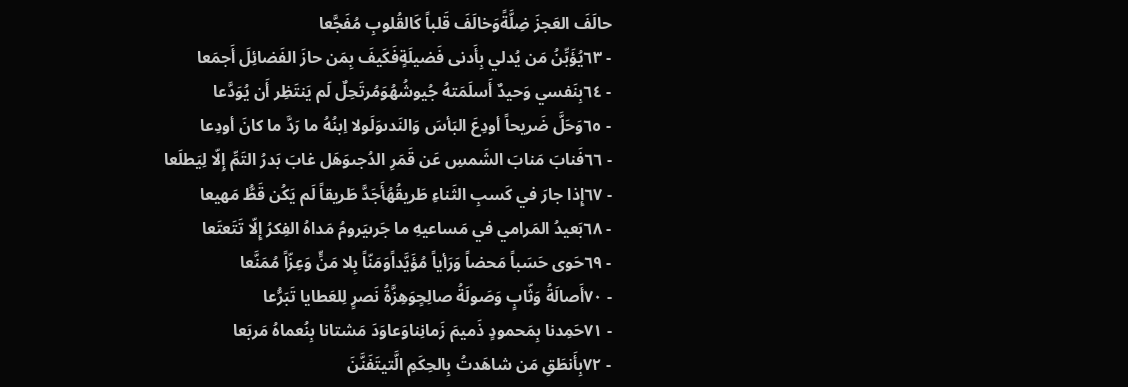حالَفَ العَجزَ ضِلَّةًوَخالَفَ قَلباً كَالقُلوبِ مُفَجَّعا
- ٦٣يُؤَبِّنُ مَن يُدلي بِأَدنى فَضيلَةٍفَكَيفَ بِمَن حازَ الفَضائِلَ أَجمَعا
- ٦٤بِنَفسي وَحيدٌ أَسلَمَتهُ جُيوشُهُوَمُرتَحِلٌ لَم يَنتَظِر أَن يُوَدَّعا
- ٦٥وَحَلَّ ضَريحاً أودِعَ البَأسَ وَالنَدىوَلَولا اِبنُهُ ما رَدَّ ما كانَ أودِعا
- ٦٦فَنابَ مَنابَ الشَمسِ عَن قَمَرِ الدُجىوَهَل غابَ بَدرُ التَمِّ إِلّا لِيَطلَعا
- ٦٧إِذا جارَ في كَسبِ الثَناءِ طَريقُهُأَجَدَّ طَريقاً لَم يَكُن قَطُّ مَهيعا
- ٦٨بَعيدُ المَرامي في مَساعيهِ ما جَرىيَرومُ مَداهُ الفِكرُ إِلّا تَتَعتَعا
- ٦٩حَوى حَسَباً مَحضاً وَرَأياً مُؤَيَّداًوَمَنّاً بِلا مَنٍّ وَعِزّاً مُمَنَّعا
- ٧٠أَصالَةُ وَثّابٍ وَصَولَةُ صالِحٍوَهِزَّةُ نَصرٍ لِلعَطايا تَبَرُّعا
- ٧١حَمِدنا بِمَحمودٍ ذَميمَ زَمانِناوَعاوَدَ مَشتانا بِنُعماهُ مَربَعا
- ٧٢بِأَنطَقِ مَن شاهَدتُ بِالحِكَمِ الَّتيتَفَنَّنَ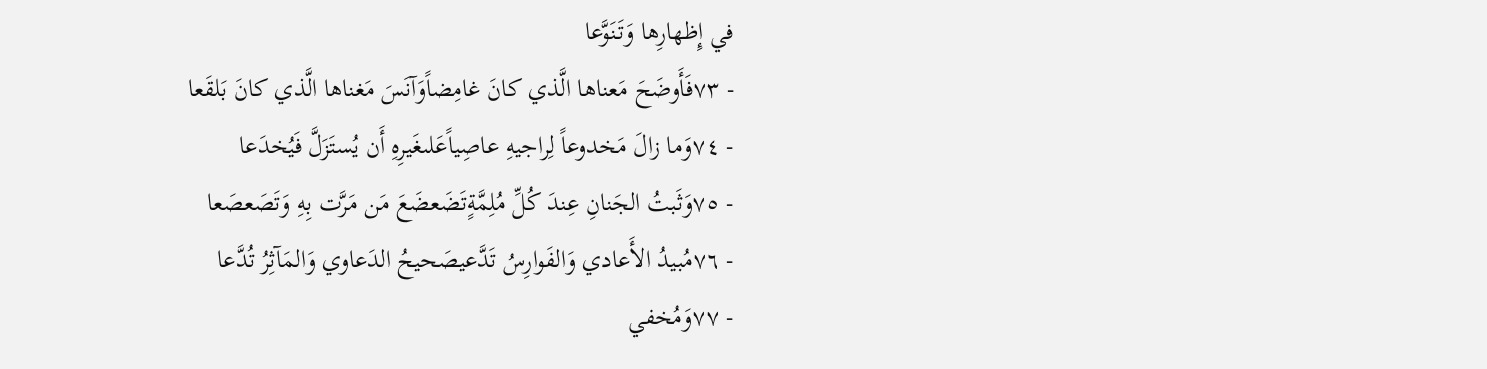في إِظهارِها وَتَنَوَّعا
- ٧٣فَأَوضَحَ مَعناها الَّذي كانَ غامِضاًوَآنَسَ مَغناها الَّذي كانَ بَلقَعا
- ٧٤وَما زالَ مَخدوعاً لِراجيهِ عاصِياًعَلىغَيرِهِ أَن يُستَزَلَّ فَيُخدَعا
- ٧٥وَثَبتُ الجَنانِ عِندَ كُلِّ مُلِمَّةٍتَضَعضَعَ مَن مَرَّت بِهِ وَتَصَعصَعا
- ٧٦مُبيدُ الأَعادي وَالفَوارِسُ تَدَّعيصَحيحُ الدَعاوي وَالمَآثِرُ تُدَّعا
- ٧٧وَمُخفي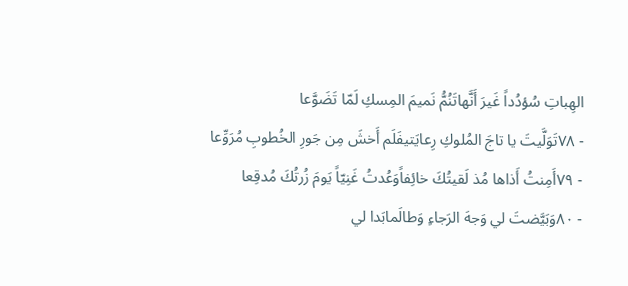الهِباتِ سُؤدُداً غَيرَ أَنَّهاتَنُمُّ نَميمَ المِسكِ لَمّا تَضَوَّعا
- ٧٨تَوَلَّيتَ يا تاجَ المُلوكِ رِعايَتيفَلَم أَخشَ مِن جَورِ الخُطوبِ مُرَوِّعا
- ٧٩أَمِنتُ أَذاها مُذ لَقيتُكَ خائِفاًوَعُدتُ غَنِيّاً يَومَ زُرتُكَ مُدقِعا
- ٨٠وَبَيَّضتَ لي وَجهَ الرَجاءِ وَطالَمابَدا لي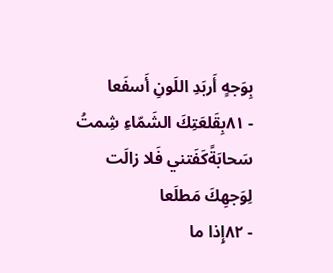بِوَجهٍ أَربَدِ اللَونِ أَسفَعا
- ٨١بِقَلعَتِكَ الشَمّاءِ شِمتُ سَحابَةًكَفَتني فَلا زالَت لِوَجهِكَ مَطلَعا
- ٨٢إِذا ما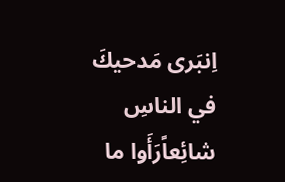اِنبَرى مَدحيكَ في الناسِ شائِعاًرَأَوا ما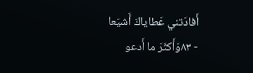أَفادَتني عَطاياكَ أَشيَعا
- ٨٣وَأَكثَرَ ما أَدعو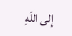إِلى اللَهِ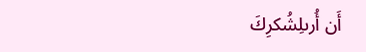أَن أُرىلِشُكرِكَ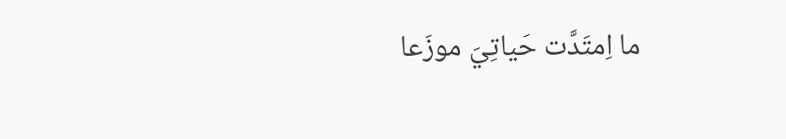ما اِمتَدَّت حَياتِيَ موزَعا